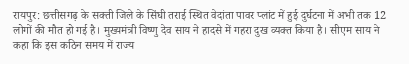रायपुर: छत्तीसगढ़ के सक्ती जिले के सिंघी तराई स्थित वेदांता पावर प्लांट में हुई दुर्घटना में अभी तक 12 लोगों की मौत हो गई है। मुख्यमंत्री विष्णु देव साय ने हादसे में गहरा दुख व्यक्त किया है। सीएम साय ने कहा कि इस कठिन समय में राज्य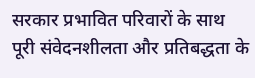सरकार प्रभावित परिवारों के साथ पूरी संवेदनशीलता और प्रतिबद्धता के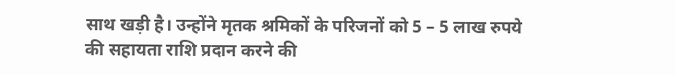साथ खड़ी है। उन्होंने मृतक श्रमिकों के परिजनों को 5 – 5 लाख रुपये की सहायता राशि प्रदान करने की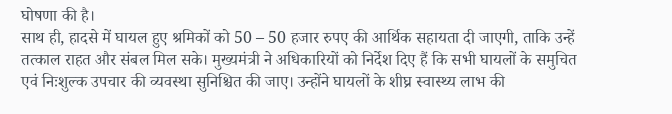घोषणा की है।
साथ ही, हादसे में घायल हुए श्रमिकों को 50 – 50 हजार रुपए की आर्थिक सहायता दी जाएगी, ताकि उन्हें तत्काल राहत और संबल मिल सके। मुख्यमंत्री ने अधिकारियों को निर्देश दिए हैं कि सभी घायलों के समुचित एवं निःशुल्क उपचार की व्यवस्था सुनिश्चित की जाए। उन्होंने घायलों के शीघ्र स्वास्थ्य लाभ की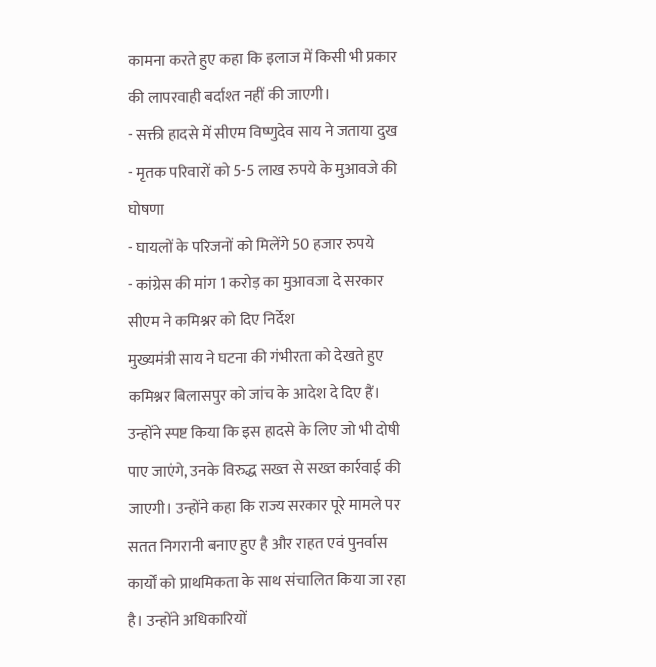कामना करते हुए कहा कि इलाज में किसी भी प्रकार की लापरवाही बर्दाश्त नहीं की जाएगी।
- सक्ती हादसे में सीएम विष्णुदेव साय ने जताया दुख
- मृतक परिवारों को 5-5 लाख रुपये के मुआवजे की घोषणा
- घायलों के परिजनों को मिलेंगे 50 हजार रुपये
- कांग्रेस की मांग 1 करोड़ का मुआवजा दे सरकार
सीएम ने कमिश्नर को दिए निर्देश
मुख्यमंत्री साय ने घटना की गंभीरता को देखते हुए कमिश्नर बिलासपुर को जांच के आदेश दे दिए हैं। उन्होंने स्पष्ट किया कि इस हादसे के लिए जो भी दोषी पाए जाएंगे, उनके विरुद्ध सख्त से सख्त कार्रवाई की जाएगी। उन्होंने कहा कि राज्य सरकार पूरे मामले पर सतत निगरानी बनाए हुए है और राहत एवं पुनर्वास कार्यों को प्राथमिकता के साथ संचालित किया जा रहा है। उन्होंने अधिकारियों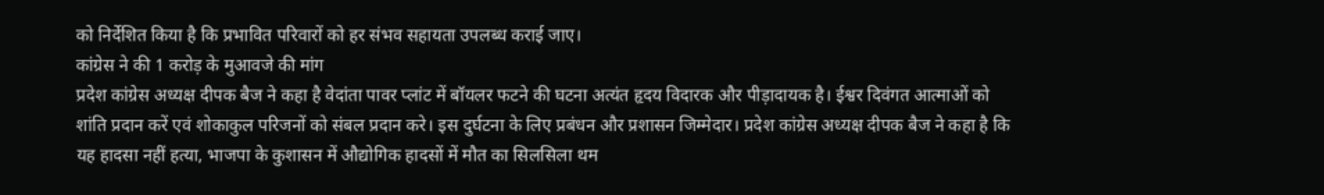को निर्देशित किया है कि प्रभावित परिवारों को हर संभव सहायता उपलब्ध कराई जाए।
कांग्रेस ने की 1 करोड़ के मुआवजे की मांग
प्रदेश कांग्रेस अध्यक्ष दीपक बैज ने कहा है वेदांता पावर प्लांट में बॉयलर फटने की घटना अत्यंत हृदय विदारक और पीड़ादायक है। ईश्वर दिवंगत आत्माओं को शांति प्रदान करें एवं शोकाकुल परिजनों को संबल प्रदान करे। इस दुर्घटना के लिए प्रबंधन और प्रशासन जिम्मेदार। प्रदेश कांग्रेस अध्यक्ष दीपक बैज ने कहा है कि यह हादसा नहीं हत्या, भाजपा के कुशासन में औद्योगिक हादसों में मौत का सिलसिला थम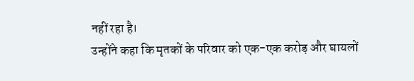नहीं रहा है।
उन्होंने कहा कि मृतकों के परिवार को एक-एक करोड़ और घायलों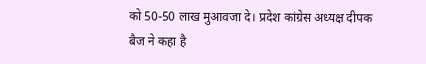को 50-50 लाख मुआवजा दे। प्रदेश कांग्रेस अध्यक्ष दीपक बैज ने कहा है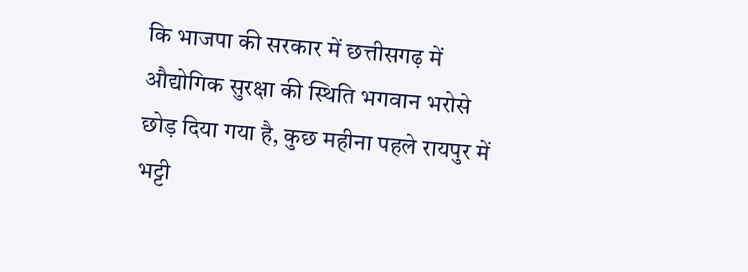कि भाजपा की सरकार में छत्तीसगढ़ में औद्योगिक सुरक्षा की स्थिति भगवान भरोसे छोड़ दिया गया है, कुछ महीना पहले रायपुर में भट्टी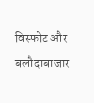विस्फोट और बलौदाबाजार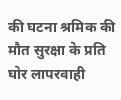की घटना श्रमिक की मौत सुरक्षा के प्रति घोर लापरवाही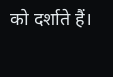को दर्शाते हैं।